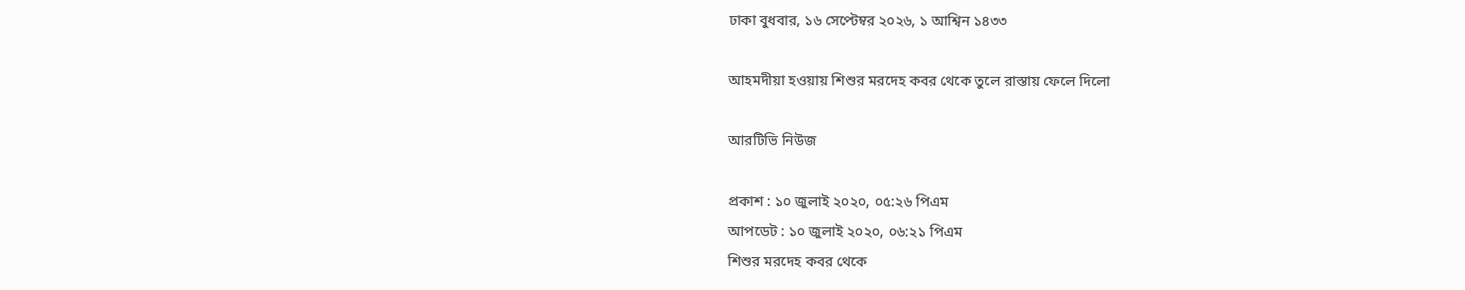ঢাকা বুধবার, ১৬ সেপ্টেম্বর ২০২৬, ১ আশ্বিন ১৪৩৩

আহমদীয়া হওয়ায় শিশুর মরদেহ কবর থেকে তুলে রাস্তায় ফেলে দিলো

আরটিভি নিউজ

প্রকাশ : ১০ জুলাই ২০২০, ০৫:২৬ পিএম
আপডেট : ১০ জুলাই ২০২০, ০৬:২১ পিএম
শিশুর মরদেহ কবর থেকে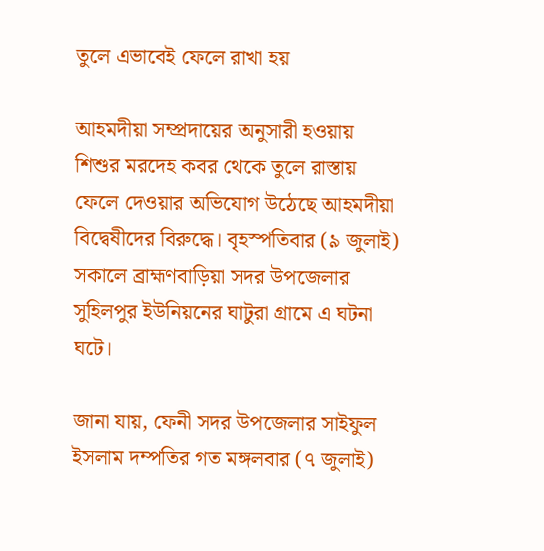তুলে এভাবেই ফেলে রাখা হয়

আহমদীয়া সম্প্রদায়ের অনুসারী হওয়ায় শিশুর মরদেহ কবর থেকে তুলে রাস্তায় ফেলে দেওয়ার অভিযোগ উঠেছে আহমদীয়া বিদ্বেষীদের বিরুদ্ধে। বৃহস্পতিবার (৯ জুলাই) সকালে ব্রাহ্মণবাড়িয়া সদর উপজেলার সুহিলপুর ইউনিয়নের ঘাটুরা গ্রামে এ ঘটনা ঘটে।

জানা যায়, ফেনী সদর উপজেলার সাইফুল ইসলাম দম্পতির গত মঙ্গলবার (৭ জুলাই)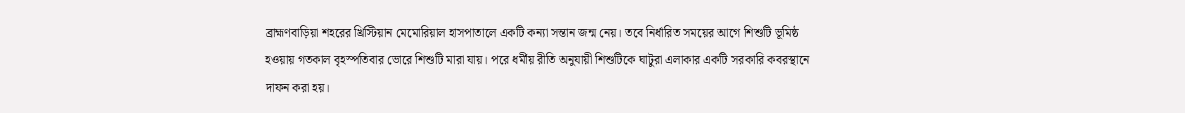ব্রাহ্মণবাড়িয়া শহরের খ্রিস্টিয়ান মেমোরিয়াল হাসপাতালে একটি কন্যা সন্তান জন্ম নেয়। তবে নির্ধারিত সময়ের আগে শিশুটি ভূমিষ্ঠ হওয়ায় গতকাল বৃহস্পতিবার ভোরে শিশুটি মারা যায়। পরে ধর্মীয় রীতি অনুযায়ী শিশুটিকে ঘাটুরা এলাকার একটি সরকারি কবরস্থানে দাফন করা হয়।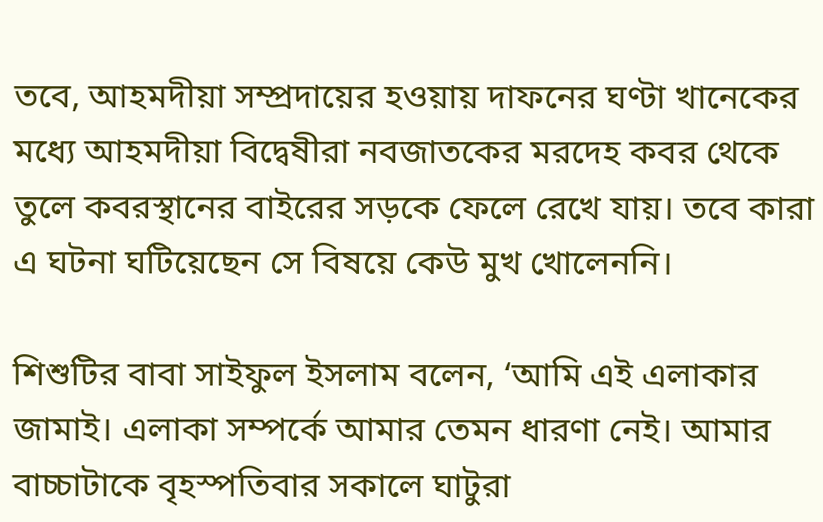তবে, আহমদীয়া সম্প্রদায়ের হওয়ায় দাফনের ঘণ্টা খানেকের মধ্যে আহমদীয়া বিদ্বেষীরা নবজাতকের মরদেহ কবর থেকে তুলে কবরস্থানের বাইরের সড়কে ফেলে রেখে যায়। তবে কারা এ ঘটনা ঘটিয়েছেন সে বিষয়ে কেউ মুখ খোলেননি।

শিশুটির বাবা সাইফুল ইসলাম বলেন, ‘আমি এই এলাকার জামাই। এলাকা সম্পর্কে আমার তেমন ধারণা নেই। আমার বাচ্চাটাকে বৃহস্পতিবার সকালে ঘাটুরা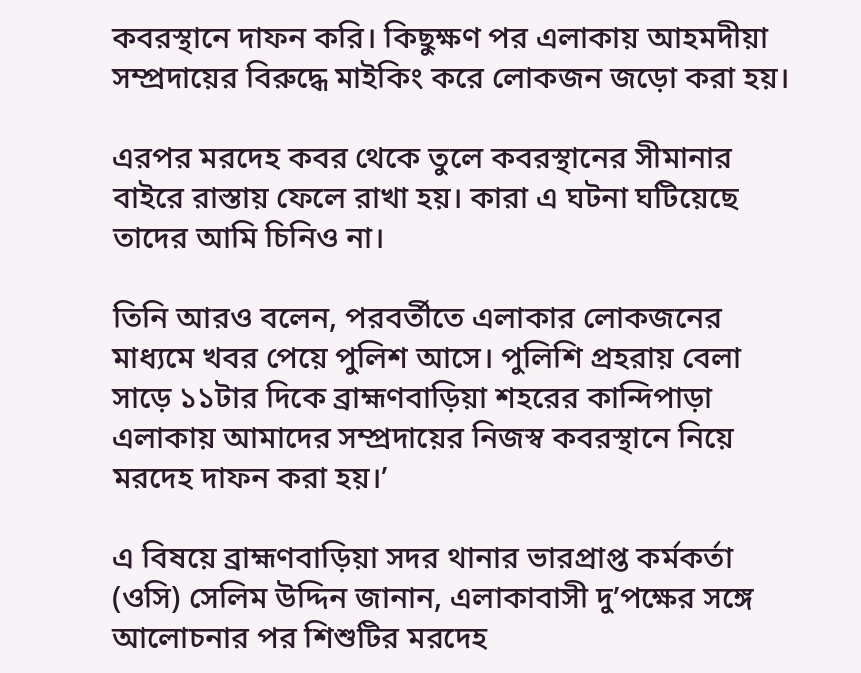কবরস্থানে দাফন করি। কিছুক্ষণ পর এলাকায় আহমদীয়া সম্প্রদায়ের বিরুদ্ধে মাইকিং করে লোকজন জড়ো করা হয়।

এরপর মরদেহ কবর থেকে তুলে কবরস্থানের সীমানার বাইরে রাস্তায় ফেলে রাখা হয়। কারা এ ঘটনা ঘটিয়েছে তাদের আমি চিনিও না।

তিনি আরও বলেন, পরবর্তীতে এলাকার লোকজনের মাধ্যমে খবর পেয়ে পুলিশ আসে। পুলিশি প্রহরায় বেলা সাড়ে ১১টার দিকে ব্রাহ্মণবাড়িয়া শহরের কান্দিপাড়া এলাকায় আমাদের সম্প্রদায়ের নিজস্ব কবরস্থানে নিয়ে মরদেহ দাফন করা হয়।’

এ বিষয়ে ব্রাহ্মণবাড়িয়া সদর থানার ভারপ্রাপ্ত কর্মকর্তা (ওসি) সেলিম উদ্দিন জানান, এলাকাবাসী দু’পক্ষের সঙ্গে আলোচনার পর শিশুটির মরদেহ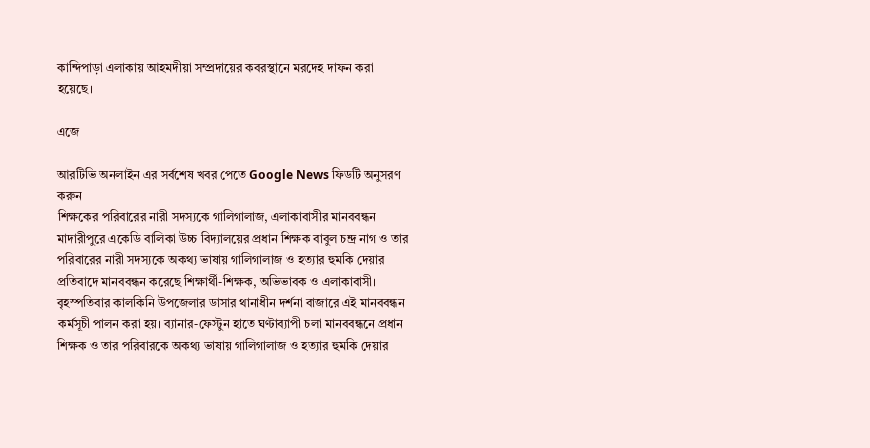কান্দিপাড়া এলাকায় আহমদীয়া সম্প্রদায়ের কবরস্থানে মরদেহ দাফন করা হয়েছে।

এজে

আরটিভি অনলাইন এর সর্বশেষ খবর পেতে Google News ফিডটি অনুসরণ করুন
শিক্ষকের পরিবারের নারী সদস্যকে গালিগালাজ, এলাকাবাসীর মানববন্ধন
মাদারীপুরে একেডি বালিকা উচ্চ বিদ্যালয়ের প্রধান শিক্ষক বাবুল চন্দ্র নাগ ও তার পরিবারের নারী সদস্যকে অকথ্য ভাষায় গালিগালাজ ও হত্যার হুমকি দেয়ার প্রতিবাদে মানববন্ধন করেছে শিক্ষার্থী-শিক্ষক, অভিভাবক ও এলাকাবাসী।  বৃহস্পতিবার কালকিনি উপজেলার ডাসার থানাধীন দর্শনা বাজারে এই মানববন্ধন কর্মসূচী পালন করা হয়। ব্যানার-ফেস্টুন হাতে ঘণ্টাব্যাপী চলা মানববন্ধনে প্রধান শিক্ষক ও তার পরিবারকে অকথ্য ভাষায় গালিগালাজ ও হত্যার হুমকি দেয়ার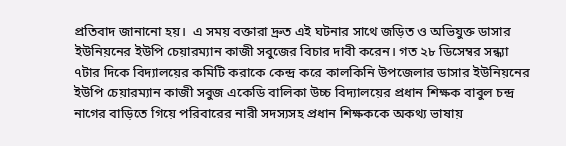প্রতিবাদ জানানো হয়।  এ সময় বক্তারা দ্রুত এই ঘটনার সাথে জড়িত ও অভিযুক্ত ডাসার ইউনিয়নের ইউপি চেয়ারম্যান কাজী সবুজের বিচার দাবী করেন। গত ২৮ ডিসেম্বর সন্ধ্যা ৭টার দিকে বিদ্যালয়ের কমিটি করাকে কেন্দ্র করে কালকিনি উপজেলার ডাসার ইউনিয়নের ইউপি চেয়ারম্যান কাজী সবুজ একেডি বালিকা উচ্চ বিদ্যালয়ের প্রধান শিক্ষক বাবুল চন্দ্র নাগের বাড়িতে গিয়ে পরিবারের নারী সদস্যসহ প্রধান শিক্ষককে অকথ্য ভাষায়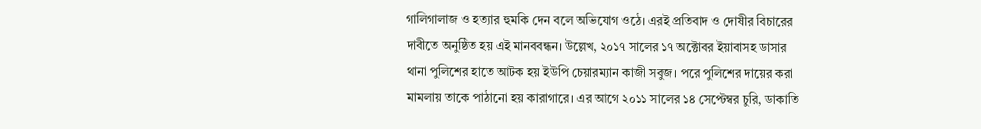গালিগালাজ ও হত্যার হুমকি দেন বলে অভিযোগ ওঠে। এরই প্রতিবাদ ও দোষীর বিচারের দাবীতে অনুষ্ঠিত হয় এই মানববন্ধন। উল্লেখ, ২০১৭ সালের ১৭ অক্টোবর ইয়াবাসহ ডাসার থানা পুলিশের হাতে আটক হয় ইউপি চেয়ারম্যান কাজী সবুজ। পরে পুলিশের দায়ের করা মামলায় তাকে পাঠানো হয় কারাগারে। এর আগে ২০১১ সালের ১৪ সেপ্টেম্বর চুরি, ডাকাতি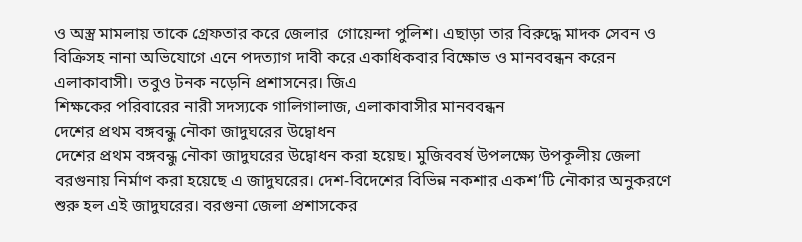ও অস্ত্র মামলায় তাকে গ্রেফতার করে জেলার  গোয়েন্দা পুলিশ। এছাড়া তার বিরুদ্ধে মাদক সেবন ও বিক্রিসহ নানা অভিযোগে এনে পদত্যাগ দাবী করে একাধিকবার বিক্ষোভ ও মানববন্ধন করেন এলাকাবাসী। তবুও টনক নড়েনি প্রশাসনের। জিএ
শিক্ষকের পরিবারের নারী সদস্যকে গালিগালাজ, এলাকাবাসীর মানববন্ধন
দেশের প্রথম বঙ্গবন্ধু নৌকা জাদুঘরের উদ্বোধন
দেশের প্রথম বঙ্গবন্ধু নৌকা জাদুঘরের উদ্বোধন করা হয়েছ। মুজিববর্ষ উপলক্ষ্যে উপকূলীয় জেলা বরগুনায় নির্মাণ করা হয়েছে এ জাদুঘরের। দেশ-বিদেশের বিভিন্ন নকশার একশ’টি নৌকার অনুকরণে শুরু হল এই জাদুঘরের। বরগুনা জেলা প্রশাসকের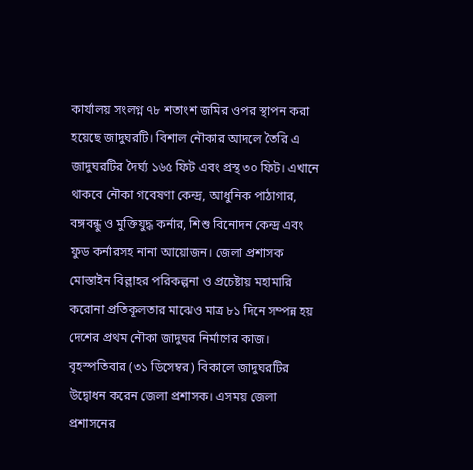কার্যালয় সংলগ্ন ৭৮ শতাংশ জমির ওপর স্থাপন করা হয়েছে জাদুঘরটি। বিশাল নৌকার আদলে তৈরি এ জাদুঘরটির দৈর্ঘ্য ১৬৫ ফিট এবং প্রস্থ ৩০ ফিট। এখানে থাকবে নৌকা গবেষণা কেন্দ্র, আধুনিক পাঠাগার, বঙ্গবন্ধু ও মুক্তিযুদ্ধ কর্নার, শিশু বিনোদন কেন্দ্র এবং ফুড কর্নারসহ নানা আয়োজন। জেলা প্রশাসক মোস্তাইন বিল্লাহর পরিকল্পনা ও প্রচেষ্টায় মহামারি করোনা প্রতিকূলতার মাঝেও মাত্র ৮১ দিনে সম্পন্ন হয় দেশের প্রথম নৌকা জাদুঘর নির্মাণের কাজ। বৃহস্পতিবার (৩১ ডিসেম্বর) বিকালে জাদুঘরটির উদ্বোধন করেন জেলা প্রশাসক। এসময় জেলা প্রশাসনের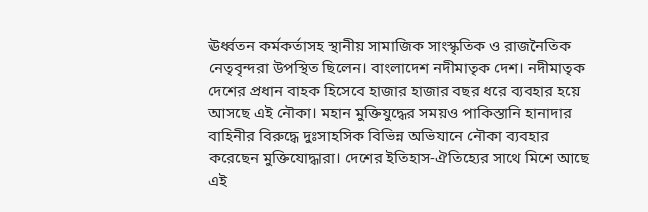ঊর্ধ্বতন কর্মকর্তাসহ স্থানীয় সামাজিক সাংস্কৃতিক ও রাজনৈতিক নেতৃবৃন্দরা উপস্থিত ছিলেন। বাংলাদেশ নদীমাতৃক দেশ। নদীমাতৃক দেশের প্রধান বাহক হিসেবে হাজার হাজার বছর ধরে ব্যবহার হয়ে আসছে এই নৌকা। মহান মুক্তিযুদ্ধের সময়ও পাকিস্তানি হানাদার বাহিনীর বিরুদ্ধে দুঃসাহসিক বিভিন্ন অভিযানে নৌকা ব্যবহার করেছেন মুক্তিযোদ্ধারা। দেশের ইতিহাস-ঐতিহ্যের সাথে মিশে আছে এই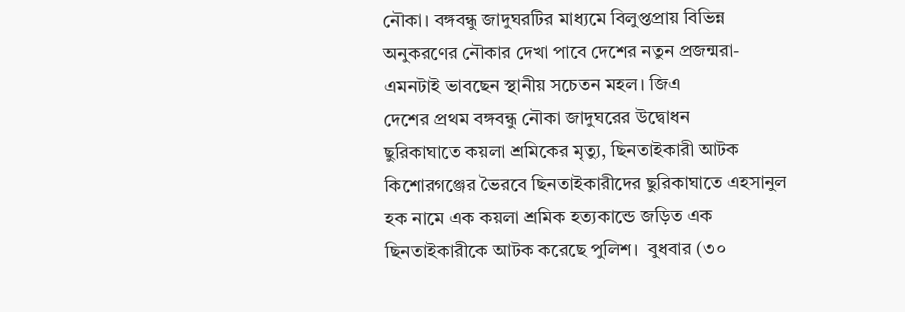নৌকা। বঙ্গবন্ধু জাদুঘরটির মাধ্যমে বিলুপ্তপ্রায় বিভিন্ন অনুকরণের নৌকার দেখা পাবে দেশের নতুন প্রজন্মরা- এমনটাই ভাবছেন স্থানীয় সচেতন মহল। জিএ
দেশের প্রথম বঙ্গবন্ধু নৌকা জাদুঘরের উদ্বোধন
ছুরিকাঘাতে কয়লা শ্রমিকের মৃত্যু, ছিনতাইকারী আটক
কিশোরগঞ্জের ভৈরবে ছিনতাইকারীদের ছুরিকাঘাতে এহসানুল হক নামে এক কয়লা শ্রমিক হত্যকান্ডে জড়িত এক ছিনতাইকারীকে আটক করেছে পুলিশ।  বুধবার (৩০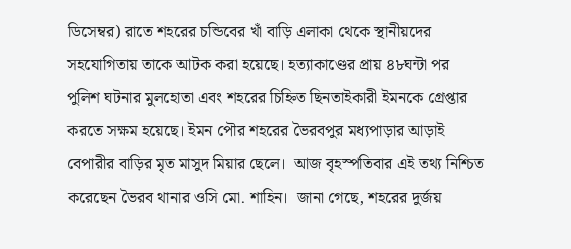ডিসেম্বর) রাতে শহরের চন্ডিবের খাঁ বাড়ি এলাকা থেকে স্থানীয়দের সহযোগিতায় তাকে আটক করা হয়েছে। হত্যাকাণ্ডের প্রায় ৪৮ঘন্টা পর পুলিশ ঘটনার মুলহোতা এবং শহরের চিহ্নিত ছিনতাইকারী ইমনকে গ্রেপ্তার করতে সক্ষম হয়েছে। ইমন পৌর শহরের ভৈরবপুর মধ্যপাড়ার আড়াই বেপারীর বাড়ির মৃত মাসুদ মিয়ার ছেলে।  আজ বৃহস্পতিবার এই তথ্য নিশ্চিত করেছেন ভৈরব থানার ওসি মো. শাহিন।  জানা গেছে, শহরের দুর্জয়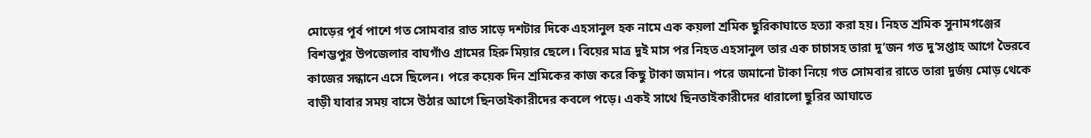মোড়ের পূর্ব পাশে গত সোমবার রাত সাড়ে দশটার দিকে এহসানুল হক নামে এক কয়লা শ্রমিক ছুরিকাঘাতে হত্যা করা হয়। নিহত শ্রমিক সুনামগঞ্জের বিশম্ভপুর উপজেলার বাঘগাঁও গ্রামের হিরু মিয়ার ছেলে। বিয়ের মাত্র দুই মাস পর নিহত এহসানুল তার এক চাচাসহ তারা দু’জন গত দু’সপ্তাহ আগে ভৈরবে কাজের সন্ধানে এসে ছিলেন। পরে কয়েক দিন শ্রমিকের কাজ করে কিছু টাকা জমান। পরে জমানো টাকা নিয়ে গত সোমবার রাতে তারা দুর্জয় মোড় থেকে বাড়ী যাবার সময় বাসে উঠার আগে ছিনতাইকারীদের কবলে পড়ে। একই সাথে ছিনতাইকারীদের ধারালো ছুরির আঘাতে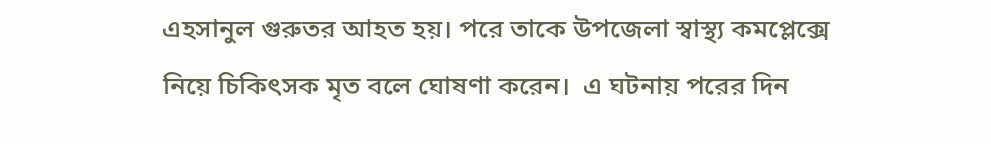এহসানুল গুরুতর আহত হয়। পরে তাকে উপজেলা স্বাস্থ্য কমপ্লেক্সে নিয়ে চিকিৎসক মৃত বলে ঘোষণা করেন।  এ ঘটনায় পরের দিন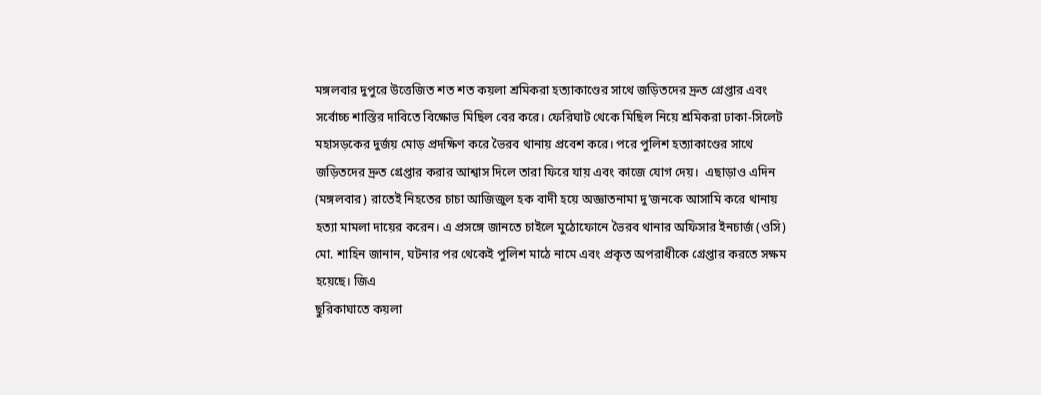মঙ্গলবার দুপুরে উত্তেজিত শত শত কয়লা শ্রমিকরা হত্যাকাণ্ডের সাথে জড়িতদের দ্রুত গ্রেপ্তার এবং সর্বোচ্চ শাস্তির দাবিতে বিক্ষোভ মিছিল বের করে। ফেরিঘাট থেকে মিছিল নিয়ে শ্রমিকরা ঢাকা-সিলেট মহাসড়কের দুর্জয় মোড় প্রদক্ষিণ করে ভৈরব থানায় প্রবেশ করে। পরে পুলিশ হত্যাকাণ্ডের সাথে জড়িতদের দ্রুত গ্রেপ্তার করার আশ্বাস দিলে তারা ফিরে যায় এবং কাজে যোগ দেয়।  এছাড়াও এদিন (মঙ্গলবার) রাতেই নিহতের চাচা আজিজুল হক বাদী হয়ে অজ্ঞাতনামা দু’জনকে আসামি করে থানায় হত্যা মামলা দায়ের করেন। এ প্রসঙ্গে জানতে চাইলে মুঠোফোনে ভৈরব থানার অফিসার ইনচার্জ (ওসি) মো. শাহিন জানান, ঘটনার পর থেকেই পুলিশ মাঠে নামে এবং প্রকৃত অপরাধীকে গ্রেপ্তার করতে সক্ষম হয়েছে। জিএ
ছুরিকাঘাতে কয়লা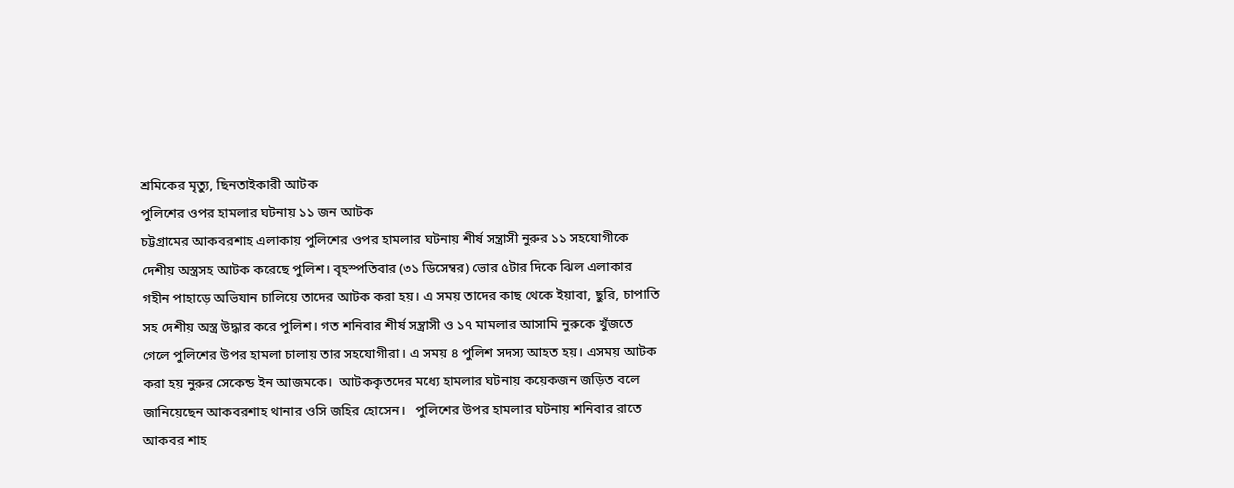শ্রমিকের মৃত্যু, ছিনতাইকারী আটক
পুলিশের ওপর হামলার ঘটনায় ১১ জন আটক
চট্টগ্রামের আকবরশাহ এলাকায় পুলিশের ওপর হামলার ঘটনায় শীর্ষ সন্ত্রাসী নুরুর ১১ সহযোগীকে দেশীয় অস্ত্রসহ আটক করেছে পুলিশ। বৃহস্পতিবার (৩১ ডিসেম্বর) ভোর ৫টার দিকে ঝিল এলাকার গহীন পাহাড়ে অভিযান চালিয়ে তাদের আটক করা হয়। এ সময় তাদের কাছ থেকে ইয়াবা, ছুরি, চাপাতি সহ দেশীয় অস্ত্র উদ্ধার করে পুলিশ। গত শনিবার শীর্ষ সন্ত্রাসী ও ১৭ মামলার আসামি নুরুকে খুঁজতে গেলে পুলিশের উপর হামলা চালায় তার সহযোগীরা। এ সময় ৪ পুলিশ সদস্য আহত হয়। এসময় আটক করা হয় নুরুর সেকেন্ড ইন আজমকে।  আটককৃতদের মধ্যে হামলার ঘটনায় কয়েকজন জড়িত বলে জানিয়েছেন আকবরশাহ থানার ওসি জহির হোসেন।   পুলিশের উপর হামলার ঘটনায় শনিবার রাতে আকবর শাহ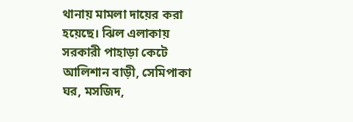থানায় মামলা দায়ের করা হয়েছে। ঝিল এলাকায় সরকারী পাহাড়া কেটে আলিশান বাড়ী, সেমিপাকা ঘর, মসজিদ,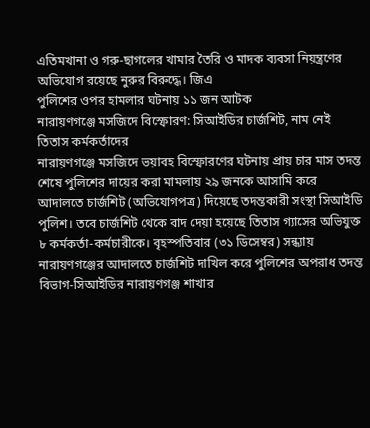এতিমখানা ও গরু-ছাগলের খামার তৈরি ও মাদক ব্যবসা নিয়ন্ত্রণের অভিযোগ রয়েছে নুরুর বিরুদ্ধে। জিএ
পুলিশের ওপর হামলার ঘটনায় ১১ জন আটক
নারায়ণগঞ্জে মসজিদে বিস্ফোরণ: সিআইডির চার্জশিট, নাম নেই তিতাস কর্মকর্তাদের
নারায়ণগঞ্জে মসজিদে ভয়াবহ বিস্ফোরণের ঘটনায় প্রায় চার মাস তদন্ত শেষে পুলিশের দায়ের করা মামলায় ২৯ জনকে আসামি করে আদালতে চার্জশিট (অভিযোগপত্র) দিয়েছে তদন্তকারী সংস্থা সিআইডি পুলিশ। তবে চার্জশিট থেকে বাদ দেয়া হয়েছে তিতাস গ্যাসের অভিযুক্ত ৮ কর্মকর্তা-কর্মচারীকে। বৃহস্পতিবার (৩১ ডিসেম্বর) সন্ধ্যায় নারায়ণগঞ্জের আদালতে চার্জশিট দাখিল করে পুলিশের অপরাধ তদন্ত বিভাগ-সিআইডির নারায়ণগঞ্জ শাখার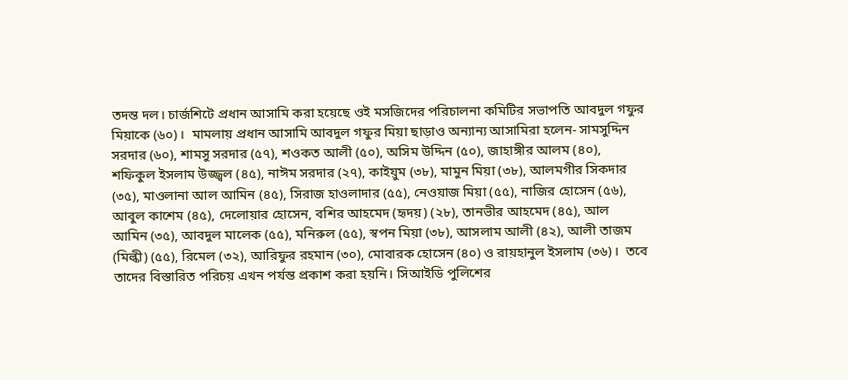তদন্ত দল। চার্জশিটে প্রধান আসামি করা হয়েছে ওই মসজিদের পরিচালনা কমিটির সভাপতি আবদুল গফুর মিয়াকে (৬০)।  মামলায় প্রধান আসামি আবদুল গফুর মিয়া ছাড়াও অন্যান্য আসামিরা হলেন- সামসুদ্দিন সরদার (৬০), শামসু সরদার (৫৭), শওকত আলী (৫০), অসিম উদ্দিন (৫০), জাহাঙ্গীর আলম (৪০), শফিকুল ইসলাম উজ্জ্বল (৪৫), নাঈম সরদার (২৭), কাইয়ুম (৩৮), মামুন মিয়া (৩৮), আলমগীর সিকদার (৩৫), মাওলানা আল আমিন (৪৫), সিরাজ হাওলাদার (৫৫), নেওয়াজ মিয়া (৫৫), নাজির হোসেন (৫৬), আবুল কাশেম (৪৫), দেলোয়ার হোসেন, বশির আহমেদ (হৃদয়) (২৮), তানভীর আহমেদ (৪৫), আল আমিন (৩৫), আবদুল মালেক (৫৫), মনিরুল (৫৫), স্বপন মিয়া (৩৮), আসলাম আলী (৪২), আলী তাজম (মিল্কী) (৫৫), রিমেল (৩২), আরিফুর রহমান (৩০), মোবারক হোসেন (৪০) ও রায়হানুল ইসলাম (৩৬)।  তবে তাদের বিস্তারিত পরিচয় এখন পর্যন্ত প্রকাশ করা হয়নি। সিআইডি পুলিশের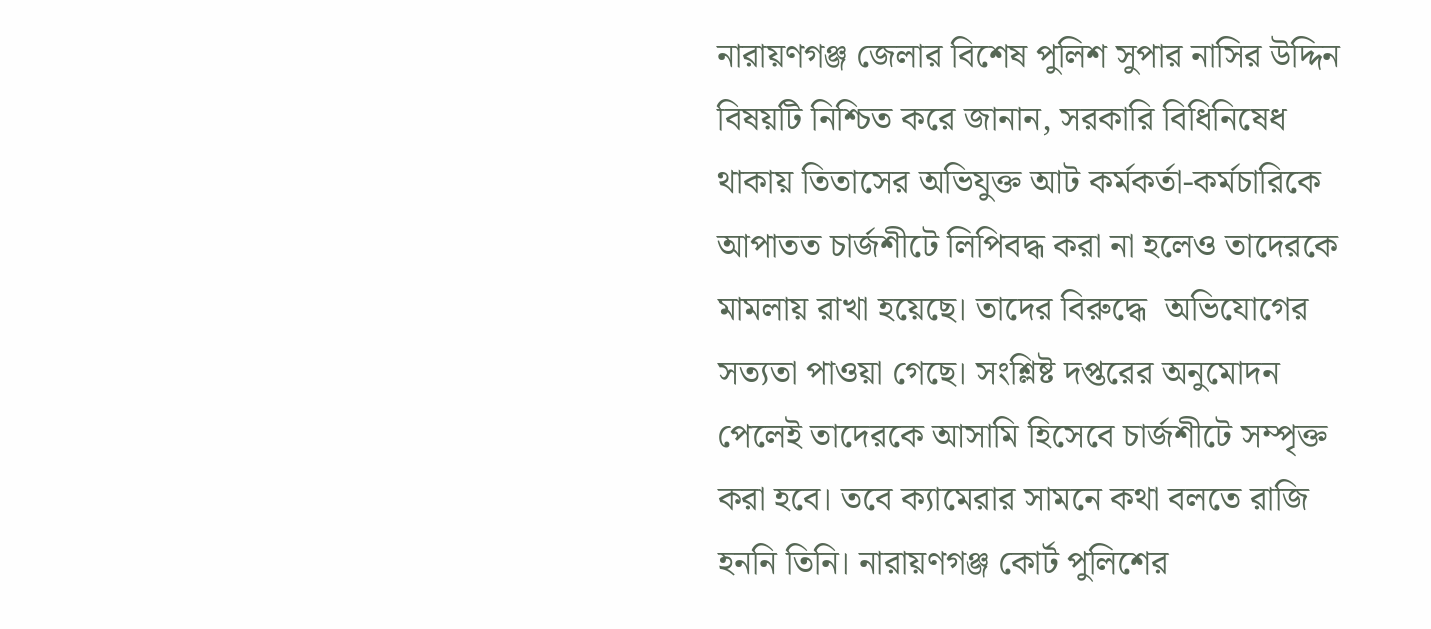নারায়ণগঞ্জ জেলার বিশেষ পুলিশ সুপার নাসির উদ্দিন বিষয়টি নিশ্চিত করে জানান, সরকারি বিধিনিষেধ থাকায় তিতাসের অভিযুক্ত আট কর্মকর্তা-কর্মচারিকে আপাতত চার্জশীটে লিপিবদ্ধ করা না হলেও তাদেরকে মামলায় রাখা হয়েছে। তাদের বিরুদ্ধে  অভিযোগের সত্যতা পাওয়া গেছে। সংশ্লিষ্ট দপ্তরের অনুমোদন পেলেই তাদেরকে আসামি হিসেবে চার্জশীটে সম্পৃক্ত করা হবে। তবে ক্যামেরার সামনে কথা বলতে রাজি হননি তিনি। নারায়ণগঞ্জ কোর্ট পুলিশের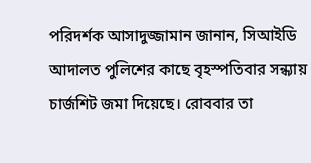পরিদর্শক আসাদুজ্জামান জানান, সিআইডি আদালত পুলিশের কাছে বৃহস্পতিবার সন্ধ্যায় চার্জশিট জমা দিয়েছে। রোববার তা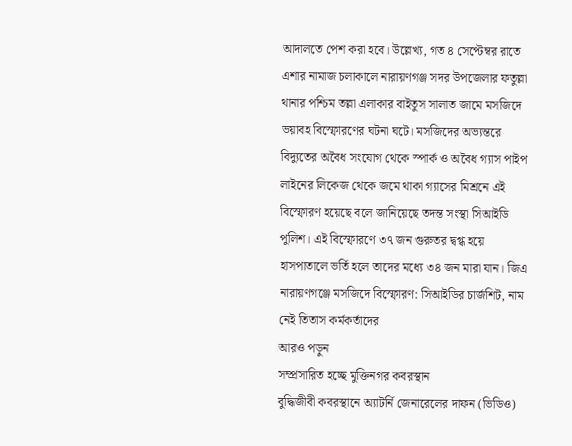আদালতে পেশ করা হবে। উল্লেখ্য, গত ৪ সেপ্টেম্বর রাতে এশার নামাজ চলাকালে নারায়ণগঞ্জ সদর উপজেলার ফতুল্লা থানার পশ্চিম তল্লা এলাকার বাইতুস সালাত জামে মসজিদে ভয়াবহ বিস্ফোরণের ঘটনা ঘটে। মসজিদের অভ্যন্তরে বিদ্যুতের অবৈধ সংযোগ থেকে স্পার্ক ও অবৈধ গ্যাস পাইপ লাইনের লিকেজ থেকে জমে থাকা গ্যাসের মিশ্রনে এই বিস্ফোরণ হয়েছে বলে জানিয়েছে তদন্ত সংস্থা সিআইডি পুলিশ। এই বিস্ফোরণে ৩৭ জন গুরুতর দ্বগ্ধ হয়ে হাসপাতালে ভর্তি হলে তাদের মধ্যে ৩৪ জন মারা যান। জিএ
নারায়ণগঞ্জে মসজিদে বিস্ফোরণ: সিআইডির চার্জশিট, নাম নেই তিতাস কর্মকর্তাদের
আরও পড়ুন
সম্প্রসারিত হচ্ছে মুক্তিনগর কবরস্থান
বুদ্ধিজীবী কবরস্থানে অ্যাটর্নি জেনারেলের দাফন (ভিডিও)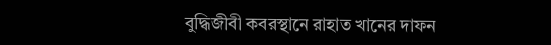বুদ্ধিজীবী কবরস্থানে রাহাত খানের দাফন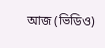আজ (ভিডিও)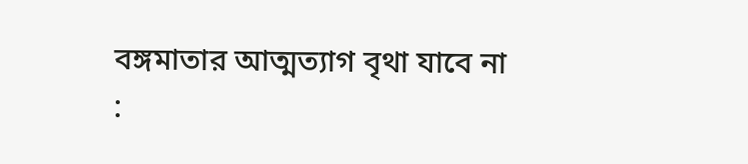বঙ্গমাতার আত্মত্যাগ বৃথা যাবে না :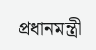প্রধানমন্ত্রী